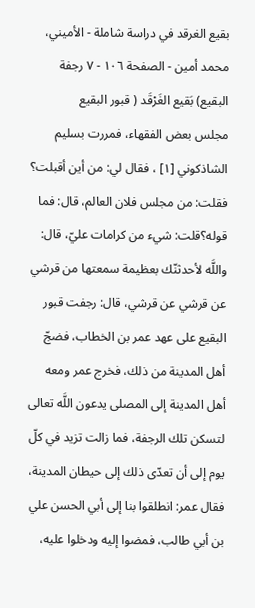بقيع الغرقد في دراسة شاملة - الأميني، محمد أمين - الصفحة ١٠٦ - ٧ رجفة البقيع) بَقيع الغَرْقَد ( قبور البقيع
مجلس بعض الفقهاء، فمررت بسليم الشاذكوني [١] ، فقال لي: من أين أقبلت؟ فقلت: من مجلس فلان العالم، قال: فما قوله؟قلت: شيء من كرامات عليّ، قال:
واللَّه لأحدثنّك بعظيمة سمعتها من قرشي عن قرشي عن قرشي، قال: رجفت قبور البقيع على عهد عمر بن الخطاب، فضجّ أهل المدينة من ذلك، فخرج عمر ومعه أهل المدينة إلى المصلى يدعون اللَّه تعالى لتسكن تلك الرجفة، فما زالت تزيد في كلّ يوم إلى أن تعدّى ذلك إلى حيطان المدينة، فقال عمر: انطلقوا بنا إلى أبي الحسن علي بن أبي طالب، فمضوا إليه ودخلوا عليه،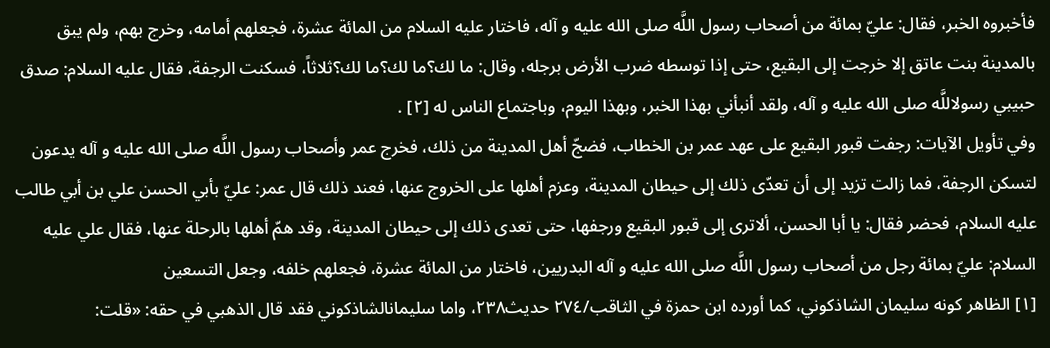فأخبروه الخبر، فقال: عليّ بمائة من أصحاب رسول اللَّه صلى الله عليه و آله، فاختار عليه السلام من المائة عشرة، فجعلهم أمامه، وخرج بهم، ولم يبق بالمدينة بنت عاتق إلا خرجت إلى البقيع، حتى إذا توسطه ضرب الأرض برجله، وقال: ما لك؟ما لك؟ما لك؟ثلاثاً، فسكنت الرجفة، فقال عليه السلام: صدق حبيبي رسولاللَّه صلى الله عليه و آله، ولقد أنبأني بهذا الخبر، وبهذا اليوم، وباجتماع الناس له [٢] .
وفي تأويل الآيات: رجفت قبور البقيع على عهد عمر بن الخطاب، فضجّ أهل المدينة من ذلك، فخرج عمر وأصحاب رسول اللَّه صلى الله عليه و آله يدعون لتسكن الرجفة، فما زالت تزيد إلى أن تعدّى ذلك إلى حيطان المدينة، وعزم أهلها على الخروج عنها، فعند ذلك قال عمر: عليّ بأبي الحسن علي بن أبي طالب عليه السلام، فحضر فقال: يا أبا الحسن، ألاترى إلى قبور البقيع ورجفها، حتى تعدى ذلك إلى حيطان المدينة، وقد همّ أهلها بالرحلة عنها، فقال علي عليه السلام: عليّ بمائة رجل من أصحاب رسول اللَّه صلى الله عليه و آله البدريين، فاختار من المائة عشرة، فجعلهم خلفه، وجعل التسعين
[١] الظاهر كونه سليمان الشاذكوني، كما أورده ابن حمزة في الثاقب/٢٧٤ حديث٢٣٨، واما سليمانالشاذكوني فقد قال الذهبي في حقه: «قلت: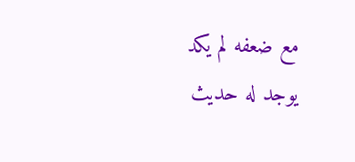مع ضعفه لم يكد يوجد له حديث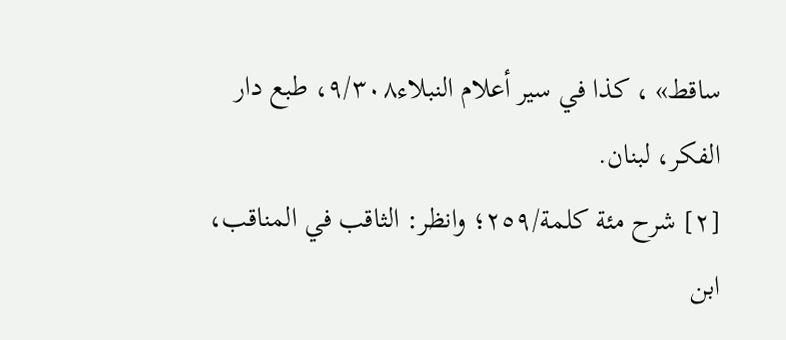ساقط» ، كذا في سير أعلام النبلاء٩/٣٠٨، طبع دار الفكر، لبنان.
[٢] شرح مئة كلمة/٢٥٩؛ وانظر: الثاقب في المناقب، ابن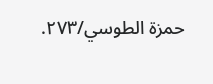حمزة الطوسي/٢٧٣.